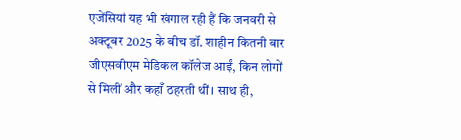एजेंसियां यह भी खंगाल रही हैं कि जनवरी से अक्टूबर 2025 के बीच डॉ. शाहीन कितनी बार जीएसवीएम मेडिकल कॉलेज आईं, किन लोगों से मिलीं और कहाँ ठहरती थीं। साथ ही,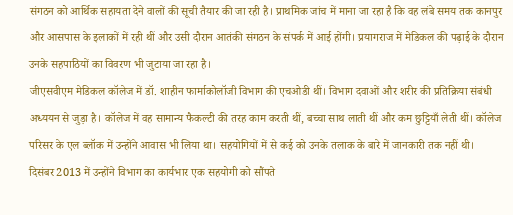संगठन को आर्थिक सहायता देने वालों की सूची तैयार की जा रही है। प्राथमिक जांच में माना जा रहा है कि वह लंबे समय तक कानपुर और आसपास के इलाकों में रही थीं और उसी दौरान आतंकी संगठन के संपर्क में आई होंगी। प्रयागराज में मेडिकल की पढ़ाई के दौरान उनके सहपाठियों का विवरण भी जुटाया जा रहा है।
जीएसवीएम मेडिकल कॉलेज में डॉ. शाहीन फार्माकोलॉजी विभाग की एचओडी थीं। विभाग दवाओं और शरीर की प्रतिक्रिया संबंधी अध्ययन से जुड़ा है। कॉलेज में वह सामान्य फैकल्टी की तरह काम करती थीं, बच्चा साथ लाती थीं और कम छुट्टियाँ लेती थीं। कॉलेज परिसर के एल ब्लॉक में उन्होंने आवास भी लिया था। सहयोगियों में से कई को उनके तलाक के बारे में जानकारी तक नहीं थी।
दिसंबर 2013 में उन्होंने विभाग का कार्यभार एक सहयोगी को सौंपते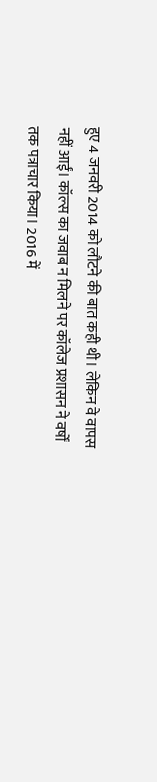हुए 4 जनवरी 2014 को लौटने की बात कही थी। लेकिन वे वापस नहीं आईं। कॉल्स का जवाब न मिलने पर कॉलेज प्रशासन ने वर्षों तक पत्राचार किया। 2016 में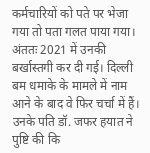कर्मचारियों को पते पर भेजा गया तो पता गलत पाया गया। अंततः 2021 में उनकी बर्खास्तगी कर दी गई। दिल्ली बम धमाके के मामले में नाम आने के बाद वे फिर चर्चा में हैं। उनके पति डॉ. जफर हयात ने पुष्टि की कि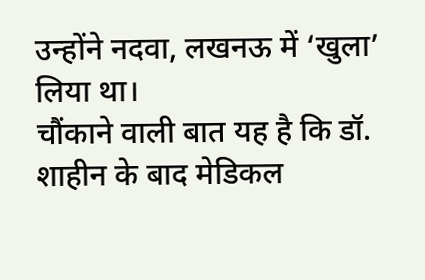उन्होंने नदवा, लखनऊ में ‘खुला’ लिया था।
चौंकाने वाली बात यह है कि डॉ. शाहीन के बाद मेडिकल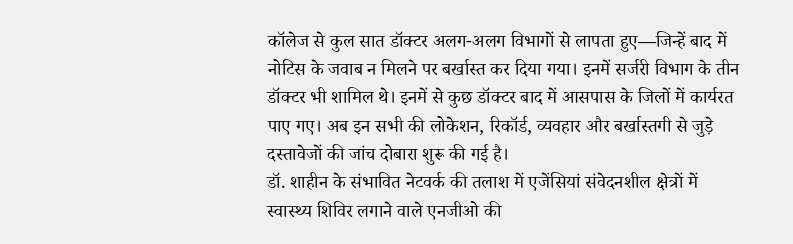कॉलेज से कुल सात डॉक्टर अलग-अलग विभागों से लापता हुए—जिन्हें बाद में नोटिस के जवाब न मिलने पर बर्खास्त कर दिया गया। इनमें सर्जरी विभाग के तीन डॉक्टर भी शामिल थे। इनमें से कुछ डॉक्टर बाद में आसपास के जिलों में कार्यरत पाए गए। अब इन सभी की लोकेशन, रिकॉर्ड, व्यवहार और बर्खास्तगी से जुड़े दस्तावेजों की जांच दोबारा शुरू की गई है।
डॉ. शाहीन के संभावित नेटवर्क की तलाश में एजेंसियां संवेदनशील क्षेत्रों में स्वास्थ्य शिविर लगाने वाले एनजीओ की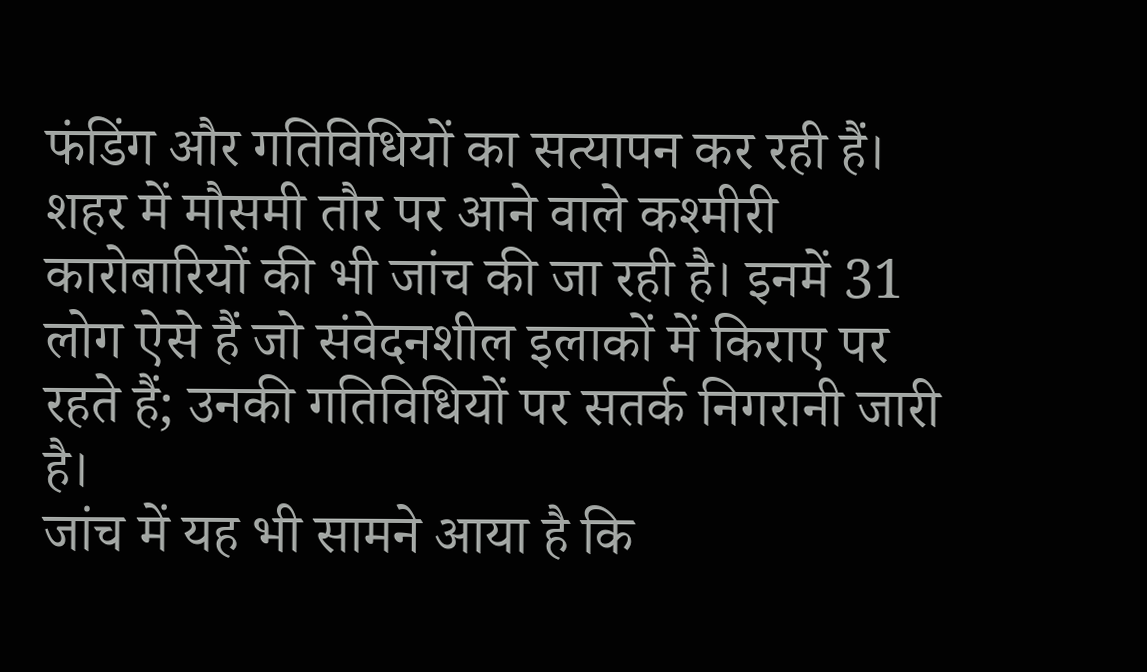फंडिंग और गतिविधियों का सत्यापन कर रही हैं। शहर में मौसमी तौर पर आने वाले कश्मीरी कारोबारियों की भी जांच की जा रही है। इनमें 31 लोग ऐसे हैं जो संवेदनशील इलाकों में किराए पर रहते हैं; उनकी गतिविधियों पर सतर्क निगरानी जारी है।
जांच में यह भी सामने आया है कि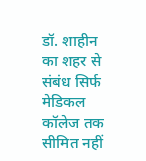डॉ. शाहीन का शहर से संबंध सिर्फ मेडिकल कॉलेज तक सीमित नहीं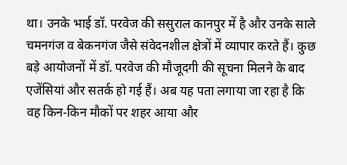था। उनके भाई डॉ. परवेज की ससुराल कानपुर में है और उनके साले चमनगंज व बेकनगंज जैसे संवेदनशील क्षेत्रों में व्यापार करते हैं। कुछ बड़े आयोजनों में डॉ. परवेज की मौजूदगी की सूचना मिलने के बाद एजेंसियां और सतर्क हो गई हैं। अब यह पता लगाया जा रहा है कि वह किन-किन मौकों पर शहर आया और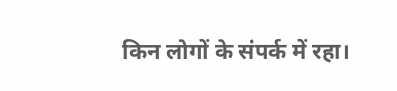किन लोगों के संपर्क में रहा।